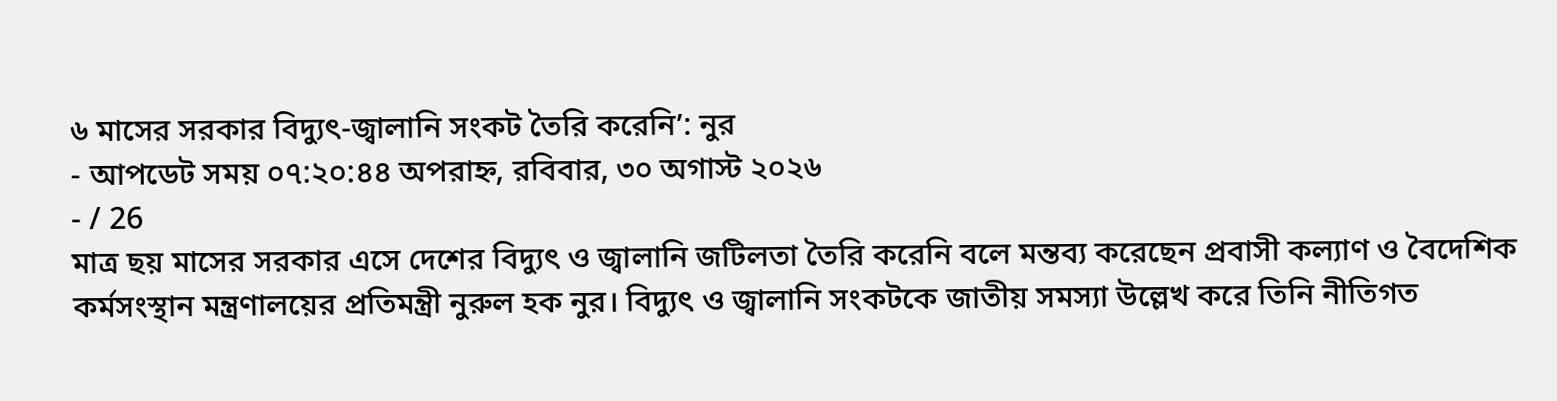৬ মাসের সরকার বিদ্যুৎ-জ্বালানি সংকট তৈরি করেনি’: নুর
- আপডেট সময় ০৭:২০:৪৪ অপরাহ্ন, রবিবার, ৩০ অগাস্ট ২০২৬
- / 26
মাত্র ছয় মাসের সরকার এসে দেশের বিদ্যুৎ ও জ্বালানি জটিলতা তৈরি করেনি বলে মন্তব্য করেছেন প্রবাসী কল্যাণ ও বৈদেশিক কর্মসংস্থান মন্ত্রণালয়ের প্রতিমন্ত্রী নুরুল হক নুর। বিদ্যুৎ ও জ্বালানি সংকটকে জাতীয় সমস্যা উল্লেখ করে তিনি নীতিগত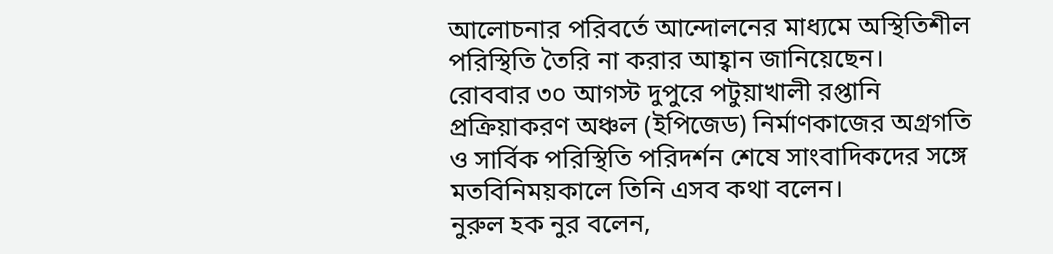আলোচনার পরিবর্তে আন্দোলনের মাধ্যমে অস্থিতিশীল পরিস্থিতি তৈরি না করার আহ্বান জানিয়েছেন।
রোববার ৩০ আগস্ট দুপুরে পটুয়াখালী রপ্তানি প্রক্রিয়াকরণ অঞ্চল (ইপিজেড) নির্মাণকাজের অগ্রগতি ও সার্বিক পরিস্থিতি পরিদর্শন শেষে সাংবাদিকদের সঙ্গে মতবিনিময়কালে তিনি এসব কথা বলেন।
নুরুল হক নুর বলেন,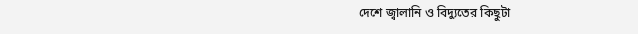দেশে জ্বালানি ও বিদ্যুতের কিছুটা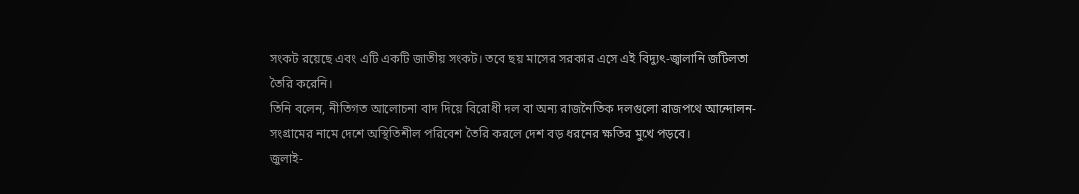সংকট রয়েছে এবং এটি একটি জাতীয় সংকট। তবে ছয় মাসের সরকার এসে এই বিদ্যুৎ-জ্বালানি জটিলতা তৈরি করেনি।
তিনি বলেন, নীতিগত আলোচনা বাদ দিয়ে বিরোধী দল বা অন্য রাজনৈতিক দলগুলো রাজপথে আন্দোলন-সংগ্রামের নামে দেশে অস্থিতিশীল পরিবেশ তৈরি করলে দেশ বড় ধরনের ক্ষতির মুখে পড়বে।
জুলাই-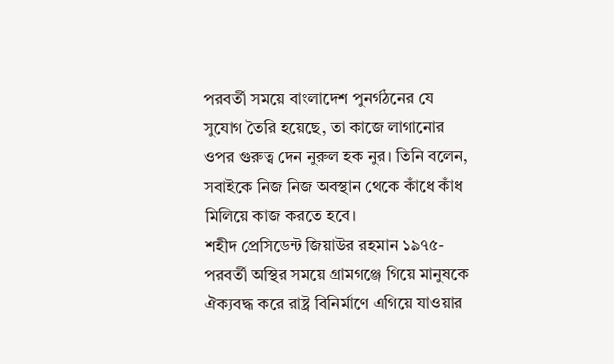পরবর্তী সময়ে বাংলাদেশ পুনর্গঠনের যে সুযোগ তৈরি হয়েছে, তা কাজে লাগানোর ওপর গুরুত্ব দেন নুরুল হক নুর। তিনি বলেন, সবাইকে নিজ নিজ অবস্থান থেকে কাঁধে কাঁধ মিলিয়ে কাজ করতে হবে।
শহীদ প্রেসিডেন্ট জিয়াউর রহমান ১৯৭৫-পরবর্তী অস্থির সময়ে গ্রামগঞ্জে গিয়ে মানুষকে ঐক্যবদ্ধ করে রাষ্ট্র বিনির্মাণে এগিয়ে যাওয়ার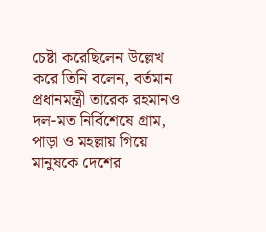চেষ্টা করেছিলেন উল্লেখ করে তিনি বলেন, বর্তমান প্রধানমন্ত্রী তারেক রহমানও দল-মত নির্বিশেষে গ্রাম, পাড়া ও মহল্লায় গিয়ে মানুষকে দেশের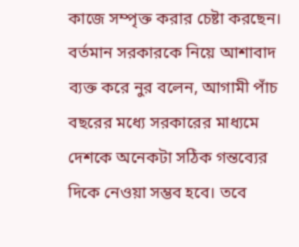কাজে সম্পৃক্ত করার চেষ্টা করছেন।
বর্তমান সরকারকে নিয়ে আশাবাদ ব্যক্ত করে নুর বলেন, আগামী পাঁচ বছরের মধ্যে সরকারের মাধ্যমে দেশকে অনেকটা সঠিক গন্তব্যের দিকে নেওয়া সম্ভব হবে। তবে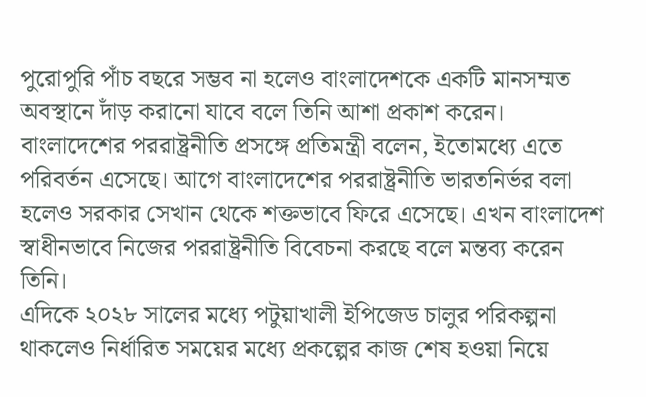পুরোপুরি পাঁচ বছরে সম্ভব না হলেও বাংলাদেশকে একটি মানসম্মত অবস্থানে দাঁড় করানো যাবে বলে তিনি আশা প্রকাশ করেন।
বাংলাদেশের পররাষ্ট্রনীতি প্রসঙ্গে প্রতিমন্ত্রী বলেন, ইতোমধ্যে এতে পরিবর্তন এসেছে। আগে বাংলাদেশের পররাষ্ট্রনীতি ভারতনির্ভর বলা হলেও সরকার সেখান থেকে শক্তভাবে ফিরে এসেছে। এখন বাংলাদেশ স্বাধীনভাবে নিজের পররাষ্ট্রনীতি বিবেচনা করছে বলে মন্তব্য করেন তিনি।
এদিকে ২০২৮ সালের মধ্যে পটুয়াখালী ইপিজেড চালুর পরিকল্পনা থাকলেও নির্ধারিত সময়ের মধ্যে প্রকল্পের কাজ শেষ হওয়া নিয়ে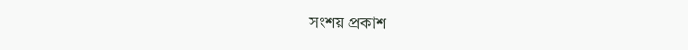সংশয় প্রকাশ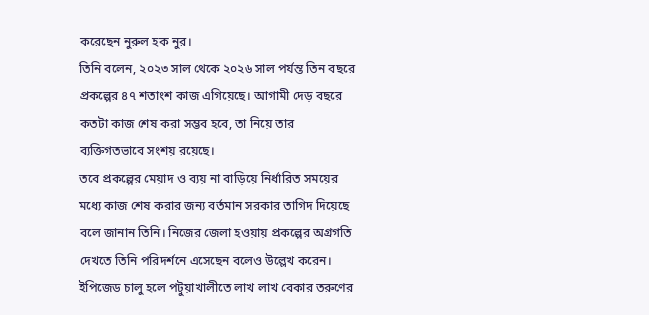করেছেন নুরুল হক নুর।
তিনি বলেন, ২০২৩ সাল থেকে ২০২৬ সাল পর্যন্ত তিন বছরে প্রকল্পের ৪৭ শতাংশ কাজ এগিয়েছে। আগামী দেড় বছরে কতটা কাজ শেষ করা সম্ভব হবে, তা নিয়ে তার ব্যক্তিগতভাবে সংশয় রয়েছে।
তবে প্রকল্পের মেয়াদ ও ব্যয় না বাড়িয়ে নির্ধারিত সময়ের মধ্যে কাজ শেষ করার জন্য বর্তমান সরকার তাগিদ দিয়েছে বলে জানান তিনি। নিজের জেলা হওয়ায় প্রকল্পের অগ্রগতি দেখতে তিনি পরিদর্শনে এসেছেন বলেও উল্লেখ করেন।
ইপিজেড চালু হলে পটুয়াখালীতে লাখ লাখ বেকার তরুণের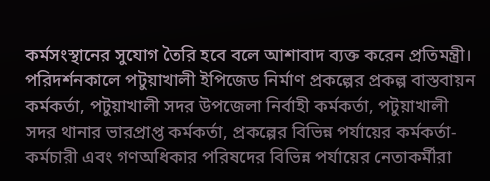কর্মসংস্থানের সুযোগ তৈরি হবে বলে আশাবাদ ব্যক্ত করেন প্রতিমন্ত্রী।
পরিদর্শনকালে পটুয়াখালী ইপিজেড নির্মাণ প্রকল্পের প্রকল্প বাস্তবায়ন কর্মকর্তা, পটুয়াখালী সদর উপজেলা নির্বাহী কর্মকর্তা, পটুয়াখালী সদর থানার ভারপ্রাপ্ত কর্মকর্তা, প্রকল্পের বিভিন্ন পর্যায়ের কর্মকর্তা-কর্মচারী এবং গণঅধিকার পরিষদের বিভিন্ন পর্যায়ের নেতাকর্মীরা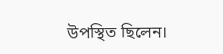উপস্থিত ছিলেন।